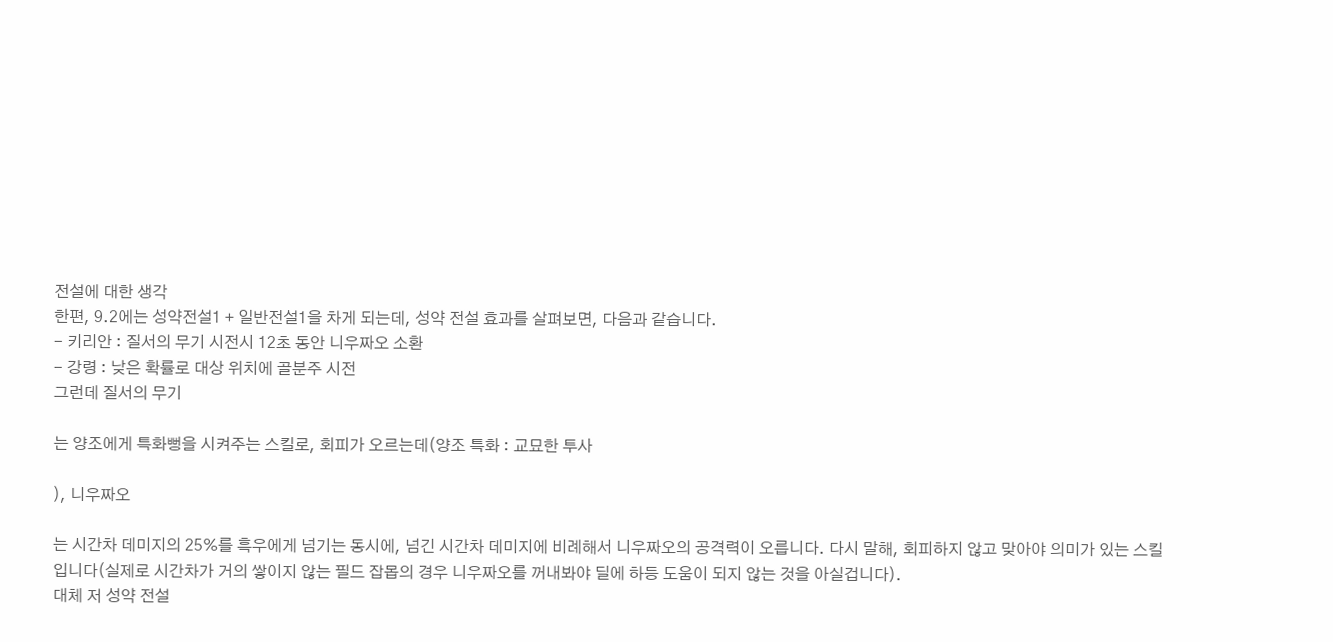전설에 대한 생각
한편, 9.2에는 성약전설1 + 일반전설1을 차게 되는데, 성약 전설 효과를 살펴보면, 다음과 같습니다.
- 키리안 : 질서의 무기 시전시 12초 동안 니우짜오 소환
- 강령 : 낮은 확률로 대상 위치에 골분주 시전
그런데 질서의 무기

는 양조에게 특화뻥을 시켜주는 스킬로, 회피가 오르는데(양조 특화 : 교묘한 투사

), 니우짜오

는 시간차 데미지의 25%를 흑우에게 넘기는 동시에, 넘긴 시간차 데미지에 비례해서 니우짜오의 공격력이 오릅니다. 다시 말해, 회피하지 않고 맞아야 의미가 있는 스킬입니다(실제로 시간차가 거의 쌓이지 않는 필드 잡몹의 경우 니우짜오를 꺼내봐야 딜에 하등 도움이 되지 않는 것을 아실겁니다).
대체 저 성약 전설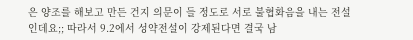은 양조를 해보고 만든 건지 의문이 들 정도로 서로 불협화음을 내는 전설인데요;; 따라서 9.2에서 성약전설이 강제된다면 결국 남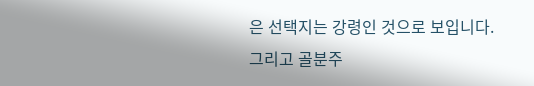은 선택지는 강령인 것으로 보입니다.
그리고 골분주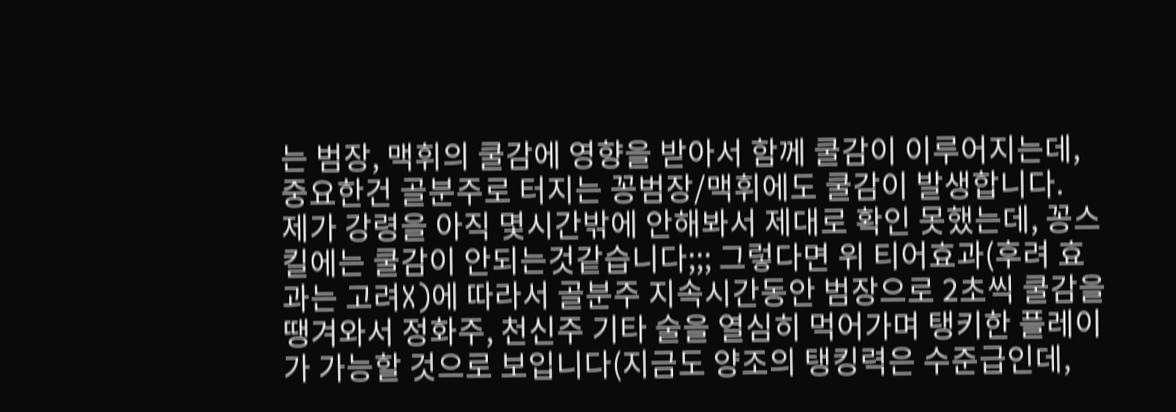는 범장, 맥휘의 쿨감에 영향을 받아서 함께 쿨감이 이루어지는데,
중요한건 골분주로 터지는 꽁범장/맥휘에도 쿨감이 발생합니다.
제가 강령을 아직 몇시간밖에 안해봐서 제대로 확인 못했는데, 꽁스킬에는 쿨감이 안되는것같습니다;;; 그렇다면 위 티어효과(후려 효과는 고려X)에 따라서 골분주 지속시간동안 범장으로 2초씩 쿨감을 땡겨와서 정화주, 천신주 기타 술을 열심히 먹어가며 탱키한 플레이가 가능할 것으로 보입니다(지금도 양조의 탱킹력은 수준급인데,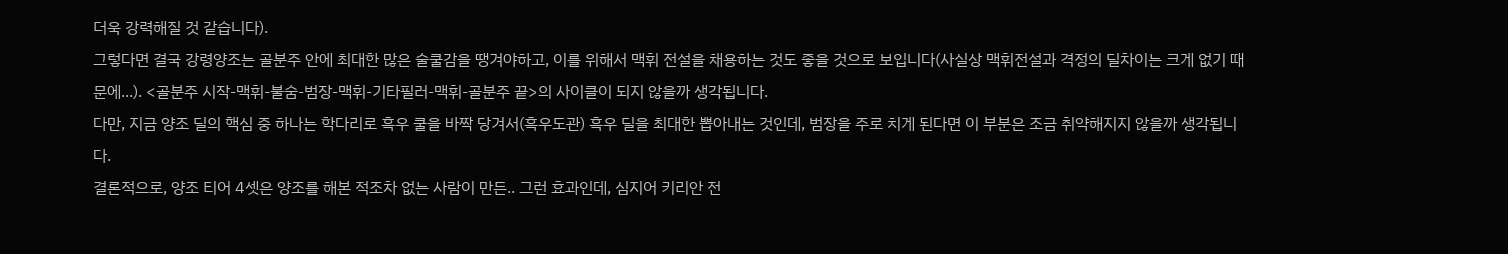더욱 강력해질 것 같습니다).
그렇다면 결국 강령양조는 골분주 안에 최대한 많은 술쿨감을 땡겨야하고, 이를 위해서 맥휘 전설을 채용하는 것도 좋을 것으로 보입니다(사실상 맥휘전설과 격정의 딜차이는 크게 없기 때문에...). <골분주 시작-맥휘-불숨-범장-맥휘-기타필러-맥휘-골분주 끝>의 사이클이 되지 않을까 생각됩니다.
다만, 지금 양조 딜의 핵심 중 하나는 학다리로 흑우 쿨을 바짝 당겨서(흑우도관) 흑우 딜을 최대한 뽑아내는 것인데, 범장을 주로 치게 된다면 이 부분은 조금 취약해지지 않을까 생각됩니다.
결론적으로, 양조 티어 4셋은 양조를 해본 적조차 없는 사람이 만든.. 그런 효과인데, 심지어 키리안 전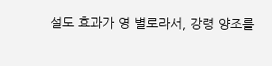설도 효과가 영 별로라서, 강령 양조를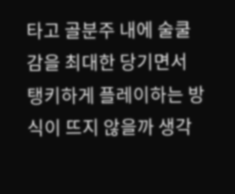타고 골분주 내에 술쿨감을 최대한 당기면서 탱키하게 플레이하는 방식이 뜨지 않을까 생각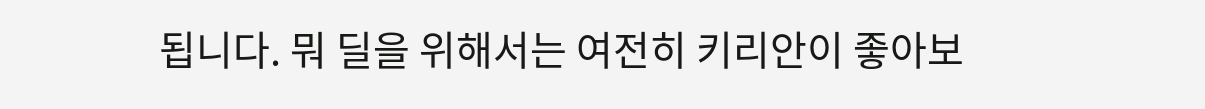됩니다. 뭐 딜을 위해서는 여전히 키리안이 좋아보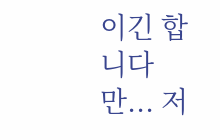이긴 합니다만... 저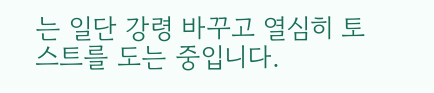는 일단 강령 바꾸고 열심히 토스트를 도는 중입니다.